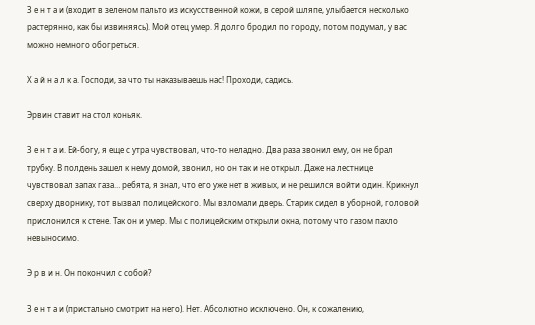З е н т а и (входит в зеленом пальто из искусственной кожи, в серой шляпе, улыбается несколько растерянно, как бы извиняясь). Мой отец умер. Я долго бродил по городу, потом подумал, у вас можно немного обогреться.

Х а й н а л к а. Господи, за что ты наказываешь нас! Проходи, садись.

Эрвин ставит на стол коньяк.

З е н т а и. Ей-богу, я еще с утра чувствовал, что-то неладно. Два раза звонил ему, он не брал трубку. В полдень зашел к нему домой, звонил, но он так и не открыл. Даже на лестнице чувствовал запах газа… ребята, я знал, что его уже нет в живых, и не решился войти один. Крикнул сверху дворнику, тот вызвал полицейского. Мы взломали дверь. Старик сидел в уборной, головой прислонился к стене. Так он и умер. Мы с полицейским открыли окна, потому что газом пахло невыносимо.

Э р в и н. Он покончил с собой?

З е н т а и (пристально смотрит на него). Нет. Абсолютно исключено. Он, к сожалению,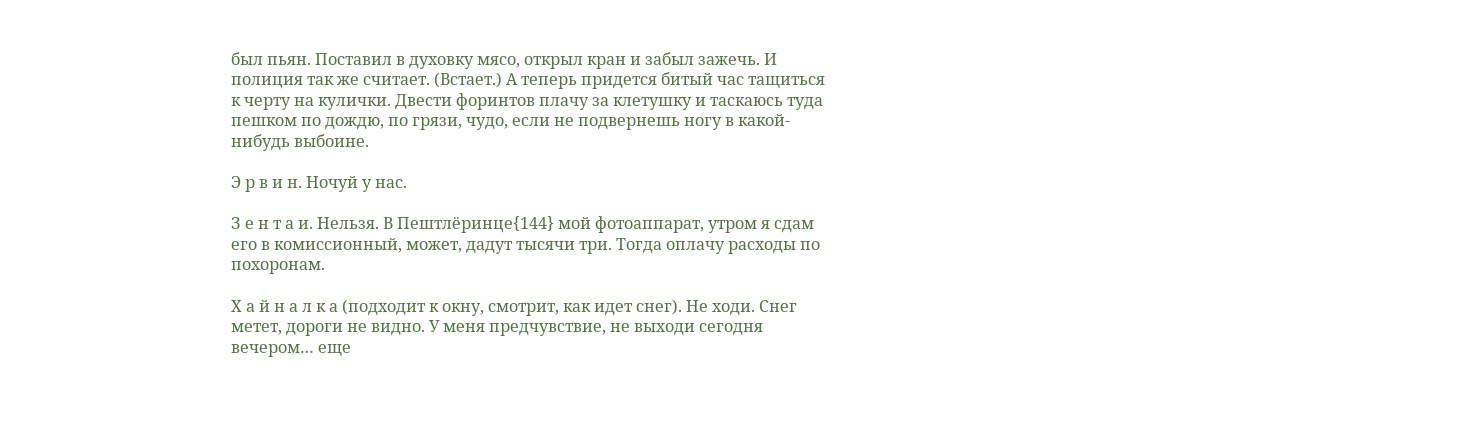был пьян. Поставил в духовку мясо, открыл кран и забыл зажечь. И полиция так же считает. (Встает.) А теперь придется битый час тащиться к черту на кулички. Двести форинтов плачу за клетушку и таскаюсь туда пешком по дождю, по грязи, чудо, если не подвернешь ногу в какой-нибудь выбоине.

Э р в и н. Ночуй у нас.

З е н т а и. Нельзя. В Пештлёринце{144} мой фотоаппарат, утром я сдам его в комиссионный, может, дадут тысячи три. Тогда оплачу расходы по похоронам.

Х а й н а л к а (подходит к окну, смотрит, как идет снег). Не ходи. Снег метет, дороги не видно. У меня предчувствие, не выходи сегодня вечером… еще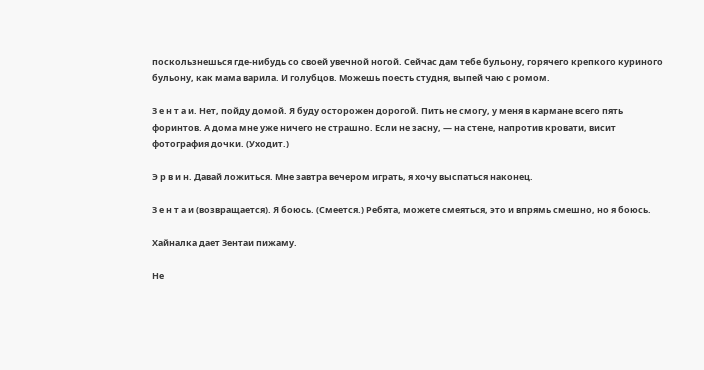поскользнешься где-нибудь со своей увечной ногой. Сейчас дам тебе бульону, горячего крепкого куриного бульону, как мама варила. И голубцов. Можешь поесть студня, выпей чаю с ромом.

З е н т а и. Нет, пойду домой. Я буду осторожен дорогой. Пить не смогу, у меня в кармане всего пять форинтов. А дома мне уже ничего не страшно. Если не засну, — на стене, напротив кровати, висит фотография дочки. (Уходит.)

Э р в и н. Давай ложиться. Мне завтра вечером играть, я хочу выспаться наконец.

З е н т а и (возвращается). Я боюсь. (Смеется.) Ребята, можете смеяться, это и впрямь смешно, но я боюсь.

Хайналка дает Зентаи пижаму.

Не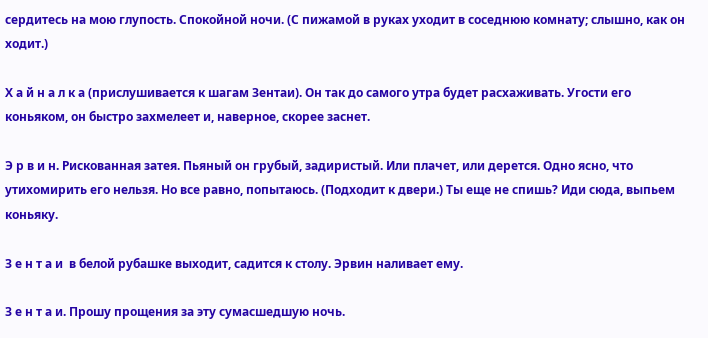сердитесь на мою глупость. Спокойной ночи. (С пижамой в руках уходит в соседнюю комнату; слышно, как он ходит.)

Х а й н а л к а (прислушивается к шагам Зентаи). Он так до самого утра будет расхаживать. Угости его коньяком, он быстро захмелеет и, наверное, скорее заснет.

Э р в и н. Рискованная затея. Пьяный он грубый, задиристый. Или плачет, или дерется. Одно ясно, что утихомирить его нельзя. Но все равно, попытаюсь. (Подходит к двери.) Ты еще не спишь? Иди сюда, выпьем коньяку.

З е н т а и  в белой рубашке выходит, садится к столу. Эрвин наливает ему.

З е н т а и. Прошу прощения за эту сумасшедшую ночь.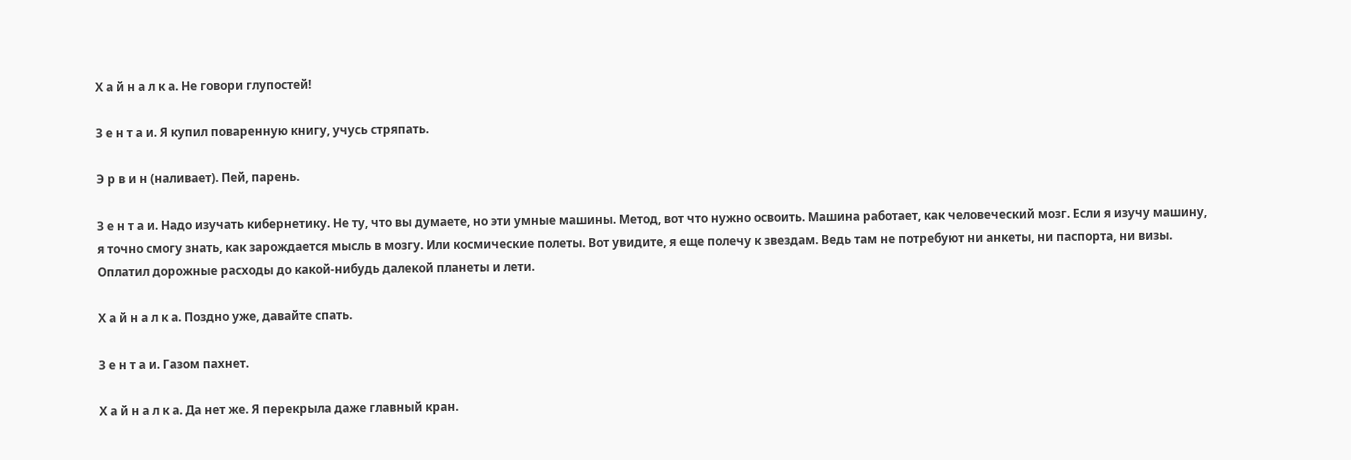Х а й н а л к а. Не говори глупостей!

З е н т а и. Я купил поваренную книгу, учусь стряпать.

Э р в и н (наливает). Пей, парень.

З е н т а и. Надо изучать кибернетику. Не ту, что вы думаете, но эти умные машины. Метод, вот что нужно освоить. Машина работает, как человеческий мозг. Если я изучу машину, я точно смогу знать, как зарождается мысль в мозгу. Или космические полеты. Вот увидите, я еще полечу к звездам. Ведь там не потребуют ни анкеты, ни паспорта, ни визы. Оплатил дорожные расходы до какой-нибудь далекой планеты и лети.

Х а й н а л к а. Поздно уже, давайте спать.

З е н т а и. Газом пахнет.

Х а й н а л к а. Да нет же. Я перекрыла даже главный кран.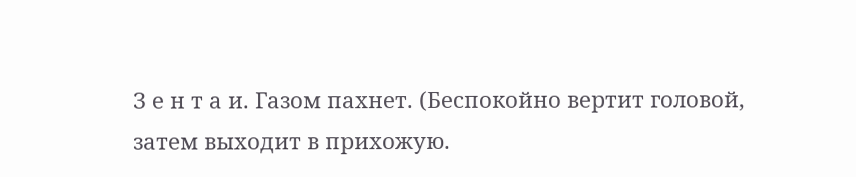З е н т а и. Газом пахнет. (Беспокойно вертит головой, затем выходит в прихожую.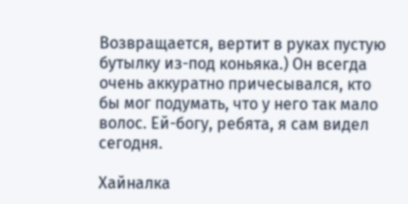Возвращается, вертит в руках пустую бутылку из-под коньяка.) Он всегда очень аккуратно причесывался, кто бы мог подумать, что у него так мало волос. Ей-богу, ребята, я сам видел сегодня.

Хайналка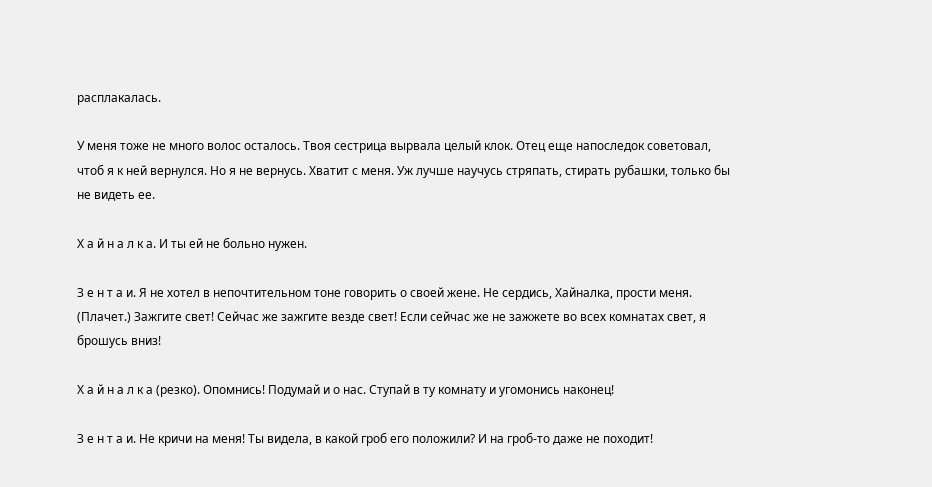расплакалась.

У меня тоже не много волос осталось. Твоя сестрица вырвала целый клок. Отец еще напоследок советовал, чтоб я к ней вернулся. Но я не вернусь. Хватит с меня. Уж лучше научусь стряпать, стирать рубашки, только бы не видеть ее.

Х а й н а л к а. И ты ей не больно нужен.

З е н т а и. Я не хотел в непочтительном тоне говорить о своей жене. Не сердись, Хайналка, прости меня. (Плачет.) Зажгите свет! Сейчас же зажгите везде свет! Если сейчас же не зажжете во всех комнатах свет, я брошусь вниз!

Х а й н а л к а (резко). Опомнись! Подумай и о нас. Ступай в ту комнату и угомонись наконец!

З е н т а и. Не кричи на меня! Ты видела, в какой гроб его положили? И на гроб-то даже не походит!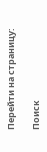Перейти на страницу:

Поиск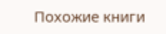Похожие книги